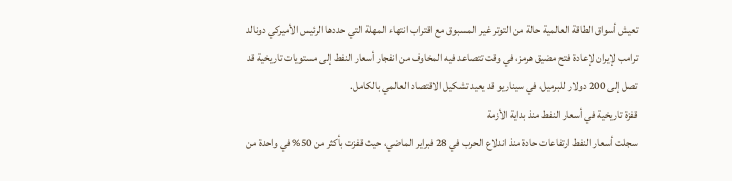تعيش أسواق الطاقة العالمية حالة من التوتر غير المسبوق مع اقتراب انتهاء المهلة التي حددها الرئيس الأميركي دونالد ترامب لإيران لإعادة فتح مضيق هرمز، في وقت تتصاعد فيه المخاوف من انفجار أسعار النفط إلى مستويات تاريخية قد تصل إلى 200 دولار للبرميل، في سيناريو قد يعيد تشكيل الاقتصاد العالمي بالكامل.
قفزة تاريخية في أسعار النفط منذ بداية الأزمة
سجلت أسعار النفط ارتفاعات حادة منذ اندلاع الحرب في 28 فبراير الماضي، حيث قفزت بأكثر من 50% في واحدة من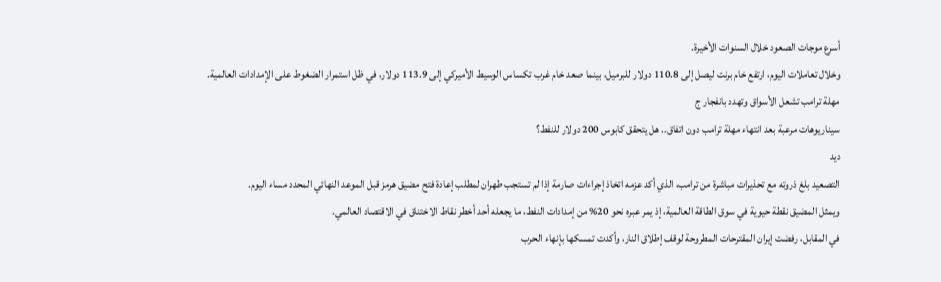أسرع موجات الصعود خلال السنوات الأخيرة.
وخلال تعاملات اليوم، ارتفع خام برنت ليصل إلى 110.8 دولار للبرميل، بينما صعد خام غرب تكساس الوسيط الأميركي إلى 113.9 دولار، في ظل استمرار الضغوط على الإمدادات العالمية.
مهلة ترامب تشعل الأسواق وتهدد بانفجار ج
سيناريوهات مرعبة بعد انتهاء مهلة ترامب دون اتفاق.. هل يتحقق كابوس 200 دولار للنفط؟
ديد
التصعيد بلغ ذروته مع تحذيرات مباشرة من ترامب، الذي أكد عزمه اتخاذ إجراءات صارمة إذا لم تستجب طهران لمطلب إعادة فتح مضيق هرمز قبل الموعد النهائي المحدد مساء اليوم.
ويمثل المضيق نقطة حيوية في سوق الطاقة العالمية، إذ يمر عبره نحو 20% من إمدادات النفط، ما يجعله أحد أخطر نقاط الاختناق في الاقتصاد العالمي.
في المقابل، رفضت إيران المقترحات المطروحة لوقف إطلاق النار، وأكدت تمسكها بإنهاء الحرب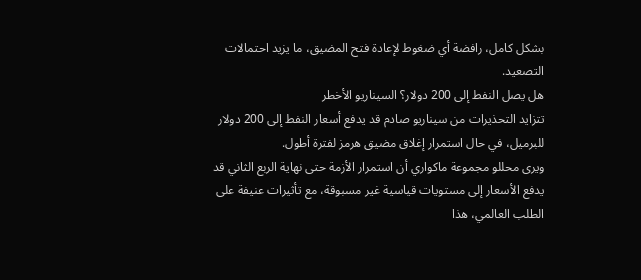بشكل كامل، رافضة أي ضغوط لإعادة فتح المضيق، ما يزيد احتمالات التصعيد.
هل يصل النفط إلى 200 دولار؟ السيناريو الأخطر
تتزايد التحذيرات من سيناريو صادم قد يدفع أسعار النفط إلى 200 دولار للبرميل، في حال استمرار إغلاق مضيق هرمز لفترة أطول.
ويرى محللو مجموعة ماكواري أن استمرار الأزمة حتى نهاية الربع الثاني قد يدفع الأسعار إلى مستويات قياسية غير مسبوقة، مع تأثيرات عنيفة على الطلب العالمي، هذا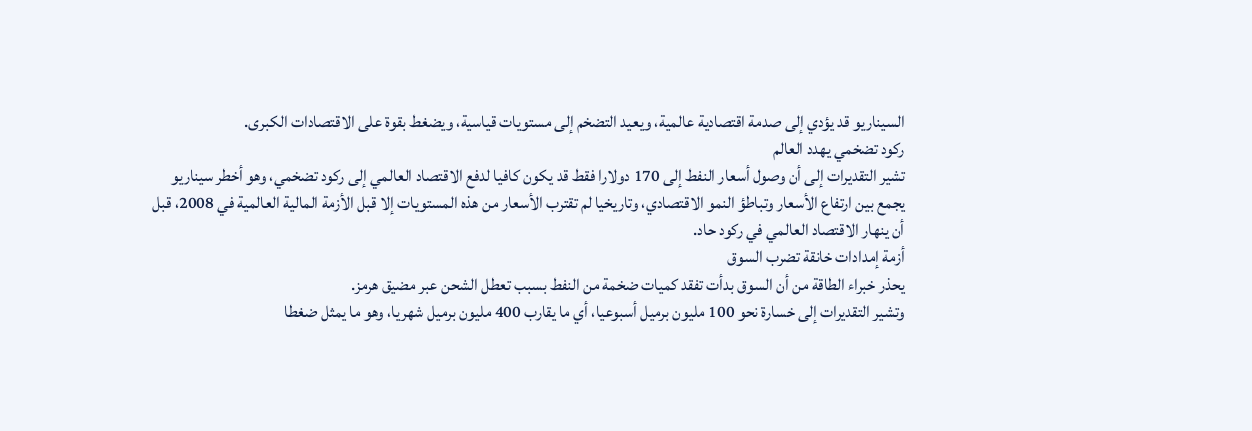السيناريو قد يؤدي إلى صدمة اقتصادية عالمية، ويعيد التضخم إلى مستويات قياسية، ويضغط بقوة على الاقتصادات الكبرى.
ركود تضخمي يهدد العالم
تشير التقديرات إلى أن وصول أسعار النفط إلى 170 دولارا فقط قد يكون كافيا لدفع الاقتصاد العالمي إلى ركود تضخمي، وهو أخطر سيناريو يجمع بين ارتفاع الأسعار وتباطؤ النمو الاقتصادي، وتاريخيا لم تقترب الأسعار من هذه المستويات إلا قبل الأزمة المالية العالمية في 2008، قبل أن ينهار الاقتصاد العالمي في ركود حاد.
أزمة إمدادات خانقة تضرب السوق
يحذر خبراء الطاقة من أن السوق بدأت تفقد كميات ضخمة من النفط بسبب تعطل الشحن عبر مضيق هرمز.
وتشير التقديرات إلى خسارة نحو 100 مليون برميل أسبوعيا، أي ما يقارب 400 مليون برميل شهريا، وهو ما يمثل ضغطا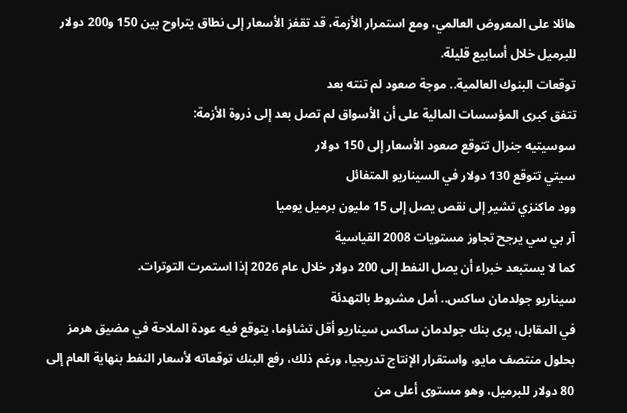هائلا على المعروض العالمي، ومع استمرار الأزمة، قد تقفز الأسعار إلى نطاق يتراوح بين 150 و200 دولار للبرميل خلال أسابيع قليلة.
توقعات البنوك العالمية.. موجة صعود لم تنته بعد
تتفق كبرى المؤسسات المالية على أن الأسواق لم تصل بعد إلى ذروة الأزمة:
سوسيتيه جنرال تتوقع صعود الأسعار إلى 150 دولار
سيتي تتوقع 130 دولار في السيناريو المتفائل
وود ماكنزي تشير إلى نقص يصل إلى 15 مليون برميل يوميا
آر بي سي يرجح تجاوز مستويات 2008 القياسية
كما لا يستبعد خبراء أن يصل النفط إلى 200 دولار خلال عام 2026 إذا استمرت التوترات.
سيناريو جولدمان ساكس.. أمل مشروط بالتهدئة
في المقابل، يرى بنك جولدمان ساكس سيناريو أقل تشاؤما، يتوقع فيه عودة الملاحة في مضيق هرمز بحلول منتصف مايو، واستقرار الإنتاج تدريجيا، ورغم ذلك، رفع البنك توقعاته لأسعار النفط بنهاية العام إلى 80 دولار للبرميل، وهو مستوى أعلى من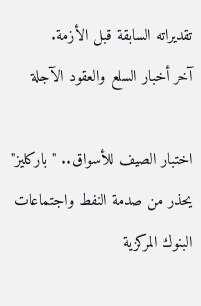تقديراته السابقة قبل الأزمة.
آخر أخبار السلع والعقود الآجلة

اختبار الصيف للأسواق.. "باركليز" يحذر من صدمة النفط واجتماعات البنوك المركزية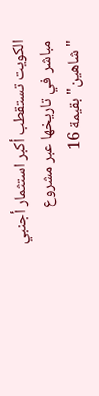الكويت تستقطب أكبر استثمار أجنبي مباشر في تاريخها عبر مشروع "شاهين" بقيمة 16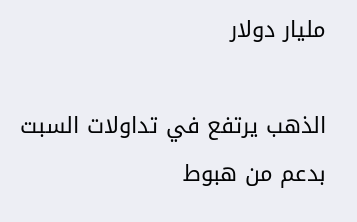مليار دولار

الذهب يرتفع في تداولات السبت بدعم من هبوط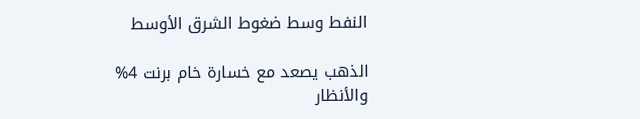النفط وسط ضغوط الشرق الأوسط

الذهب يصعد مع خسارة خام برنت 4% والأنظار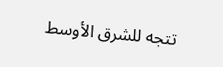تتجه للشرق الأوسط